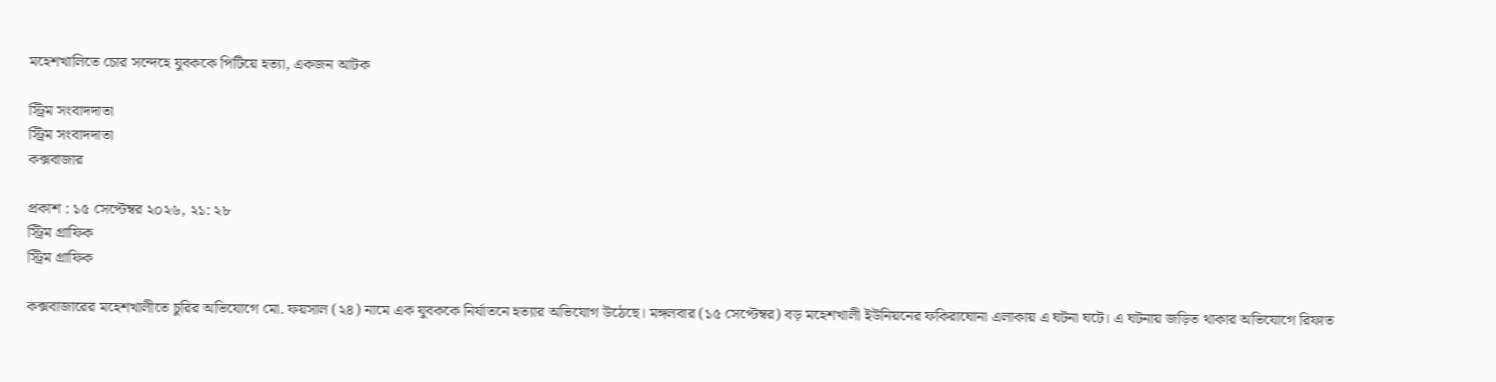মহেশখালিতে চোর সন্দেহে যুবককে পিটিয়ে হত্যা, একজন আটক

স্ট্রিম সংবাদদাতা
স্ট্রিম সংবাদদাতা
কক্সবাজার

প্রকাশ : ১৫ সেপ্টেম্বর ২০২৬, ২১: ২৮
স্ট্রিম গ্রাফিক
স্ট্রিম গ্রাফিক

কক্সবাজারের মহেশখালীতে চুরির অভিযোগে মো. ফয়সাল (২৪) নামে এক যুবককে নির্যাতনে হত্যার অভিযোগ উঠেছে। মঙ্গলবার (১৫ সেপ্টেম্বর) বড় মহেশখালী ইউনিয়নের ফকিরাঘোনা এলাকায় এ ঘটনা ঘটে। এ ঘটনায় জড়িত থাকার অভিযোগে রিফাত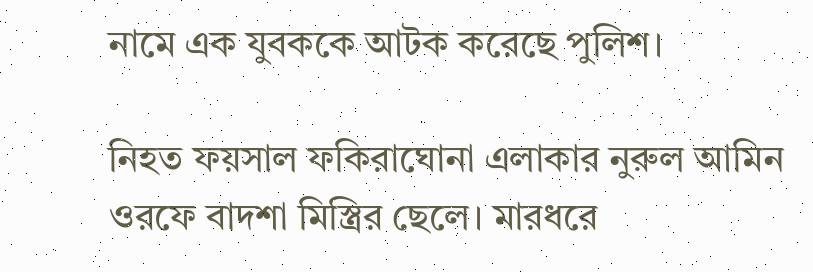নামে এক যুবককে আটক করেছে পুলিশ।

নিহত ফয়সাল ফকিরাঘোনা এলাকার নুরুল আমিন ওরফে বাদশা মিস্ত্রির ছেলে। মারধরে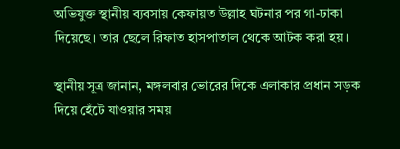অভিযুক্ত স্থানীয় ব্যবসায় কেফায়ত উল্লাহ ঘটনার পর গা-ঢাকা দিয়েছে। তার ছেলে রিফাত হাসপাতাল থেকে আটক করা হয়।

স্থানীয় সূত্র জানান, মঙ্গলবার ভোরের দিকে এলাকার প্রধান সড়ক দিয়ে হেঁটে যাওয়ার সময়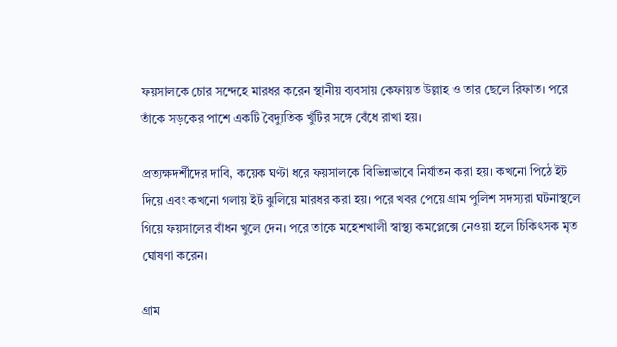ফয়সালকে চোর সন্দেহে মারধর করেন স্থানীয় ব্যবসায় কেফায়ত উল্লাহ ও তার ছেলে রিফাত। পরে তাঁকে সড়কের পাশে একটি বৈদ্যুতিক খুঁটির সঙ্গে বেঁধে রাখা হয়।

প্রত্যক্ষদর্শীদের দাবি, কয়েক ঘণ্টা ধরে ফয়সালকে বিভিন্নভাবে নির্যাতন করা হয়। কখনো পিঠে ইট দিয়ে এবং কখনো গলায় ইট ঝুলিয়ে মারধর করা হয়। পরে খবর পেয়ে গ্রাম পুলিশ সদস্যরা ঘটনাস্থলে গিয়ে ফয়সালের বাঁধন খুলে দেন। পরে তাকে মহেশখালী স্বাস্থ্য কমপ্লেক্সে নেওয়া হলে চিকিৎসক মৃত ঘোষণা করেন।

গ্রাম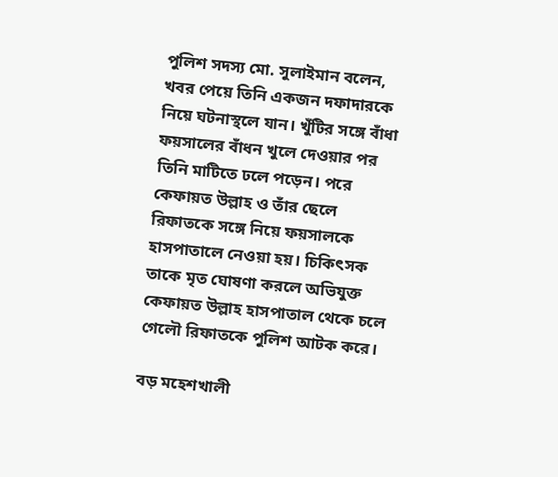পুলিশ সদস্য মো. সুলাইমান বলেন, খবর পেয়ে তিনি একজন দফাদারকে নিয়ে ঘটনাস্থলে যান। খুঁটির সঙ্গে বাঁধা ফয়সালের বাঁধন খুলে দেওয়ার পর তিনি মাটিতে ঢলে পড়েন। পরে কেফায়ত উল্লাহ ও তাঁর ছেলে রিফাতকে সঙ্গে নিয়ে ফয়সালকে হাসপাতালে নেওয়া হয়। চিকিৎসক তাকে মৃত ঘোষণা করলে অভিযুক্ত কেফায়ত উল্লাহ হাসপাতাল থেকে চলে গেলৌ রিফাতকে পুলিশ আটক করে।

বড় মহেশখালী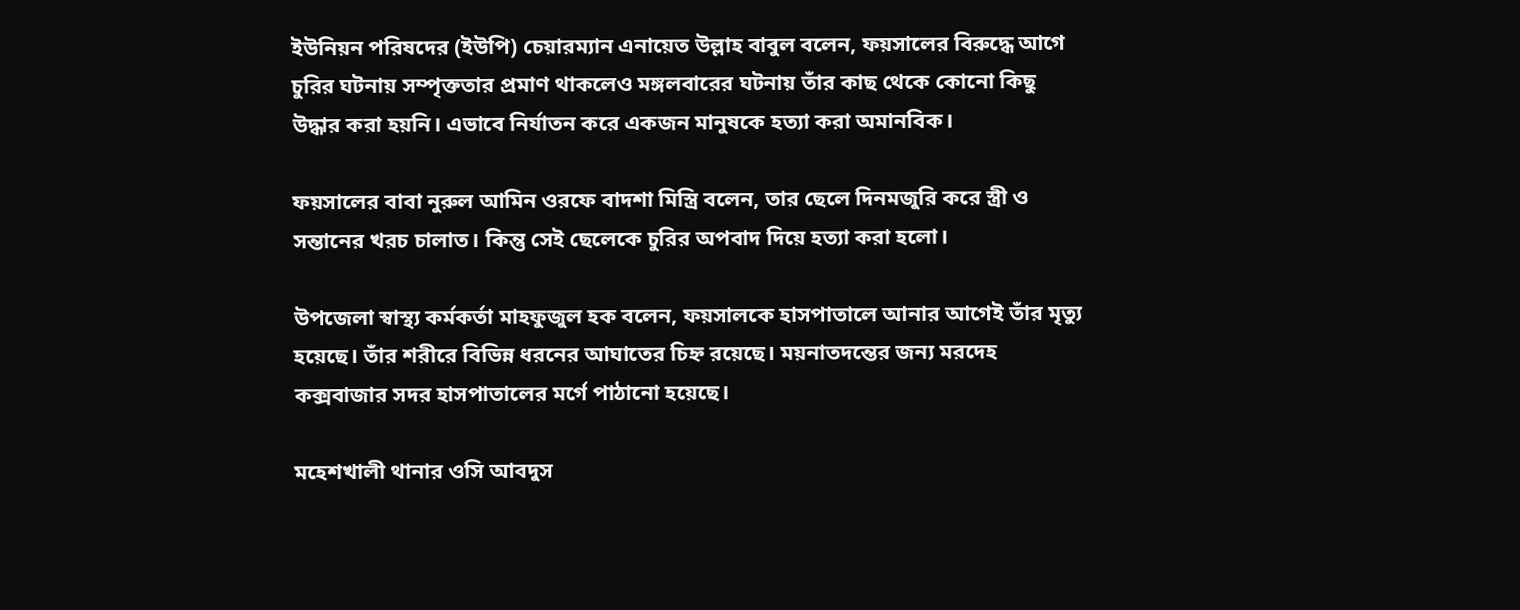ইউনিয়ন পরিষদের (ইউপি) চেয়ারম্যান এনায়েত উল্লাহ বাবুল বলেন, ফয়সালের বিরুদ্ধে আগে চুরির ঘটনায় সম্পৃক্ততার প্রমাণ থাকলেও মঙ্গলবারের ঘটনায় তাঁর কাছ থেকে কোনো কিছু উদ্ধার করা হয়নি। এভাবে নির্যাতন করে একজন মানুষকে হত্যা করা অমানবিক।

ফয়সালের বাবা নুরুল আমিন ওরফে বাদশা মিস্ত্রি বলেন, তার ছেলে দিনমজুরি করে স্ত্রী ও সন্তানের খরচ চালাত। কিন্তু সেই ছেলেকে চুরির অপবাদ দিয়ে হত্যা করা হলো।

উপজেলা স্বাস্থ্য কর্মকর্তা মাহফুজুল হক বলেন, ফয়সালকে হাসপাতালে আনার আগেই তাঁর মৃত্যু হয়েছে। তাঁর শরীরে বিভিন্ন ধরনের আঘাতের চিহ্ন রয়েছে। ময়নাতদন্তের জন্য মরদেহ কক্সবাজার সদর হাসপাতালের মর্গে পাঠানো হয়েছে।

মহেশখালী থানার ওসি আবদুস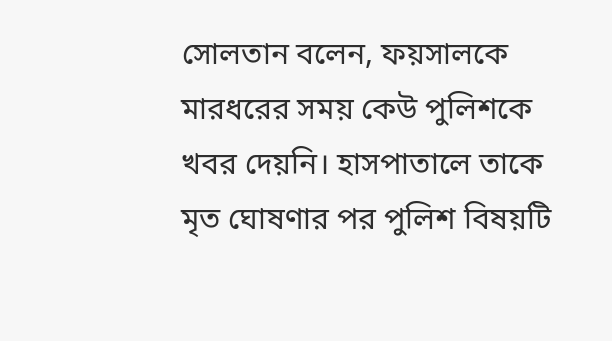সোলতান বলেন, ফয়সালকে মারধরের সময় কেউ পুলিশকে খবর দেয়নি। হাসপাতালে তাকে মৃত ঘোষণার পর পুলিশ বিষয়টি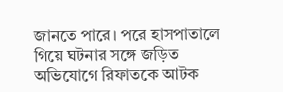জানতে পারে। পরে হাসপাতালে গিয়ে ঘটনার সঙ্গে জড়িত অভিযোগে রিফাতকে আটক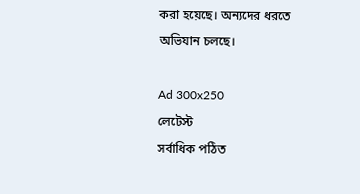করা হয়েছে। অন্যদের ধরতে অভিযান চলছে।

Ad 300x250
লেটেস্ট
সর্বাধিক পঠিত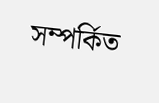সম্পর্কিত